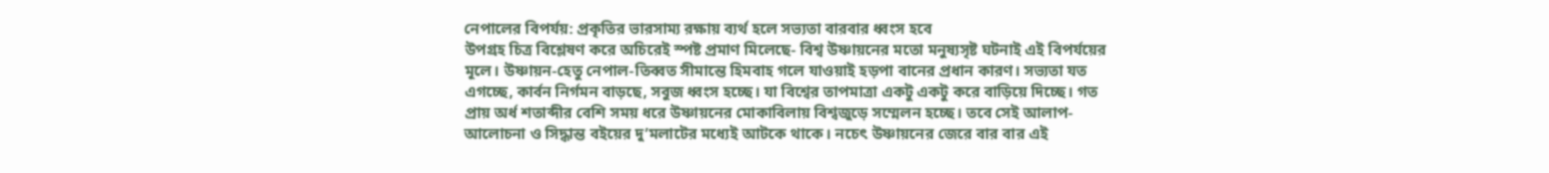নেপালের বিপর্যয়: প্রকৃতির ভারসাম্য রক্ষায় ব্যর্থ হলে সভ্যতা বারবার ধ্বংস হবে
উপগ্রহ চিত্র বিশ্লেষণ করে অচিরেই স্পষ্ট প্রমাণ মিলেছে- বিশ্ব উষ্ণায়নের মতো মনুষ্যসৃষ্ট ঘটনাই এই বিপর্যয়ের মূলে। উষ্ণায়ন-হেতু নেপাল-তিব্বত সীমান্তে হিমবাহ গলে যাওয়াই হড়পা বানের প্রধান কারণ। সভ্যতা যত এগচ্ছে, কার্বন নির্গমন বাড়ছে, সবুজ ধ্বংস হচ্ছে। যা বিশ্বের তাপমাত্রা একটু একটু করে বাড়িয়ে দিচ্ছে। গত প্রায় অর্ধ শতাব্দীর বেশি সময় ধরে উষ্ণায়নের মোকাবিলায় বিশ্বজুড়ে সম্মেলন হচ্ছে। তবে সেই আলাপ-আলোচনা ও সিদ্ধান্ত বইয়ের দু’মলাটের মধ্যেই আটকে থাকে। নচেৎ উষ্ণায়নের জেরে বার বার এই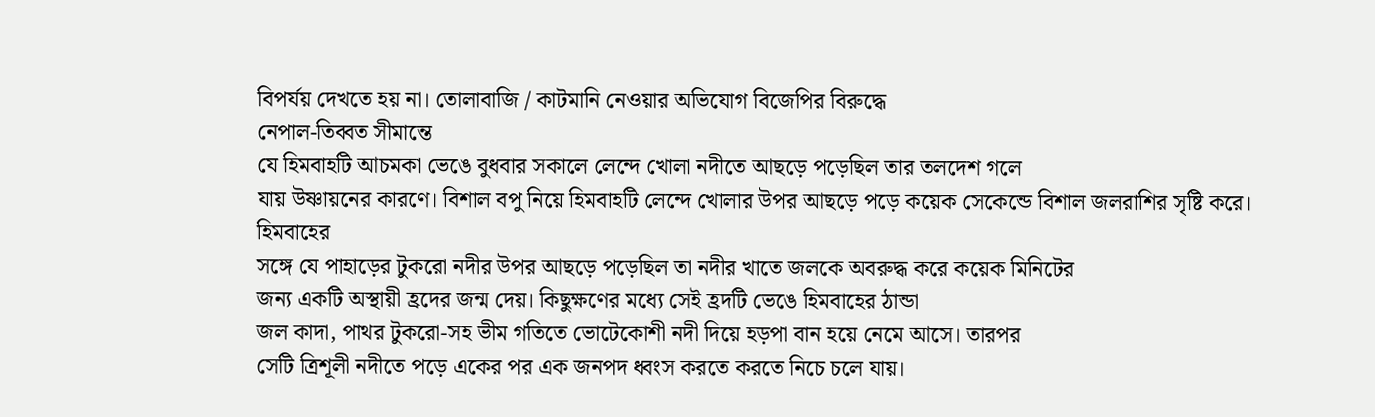বিপর্যয় দেখতে হয় না। তোলাবাজি / কাটমানি নেওয়ার অভিযোগ বিজেপির বিরুদ্ধে
নেপাল-তিব্বত সীমান্তে
যে হিমবাহটি আচমকা ভেঙে বুধবার সকালে লেন্দে খোলা নদীতে আছড়ে পড়েছিল তার তলদেশ গলে
যায় উষ্ণায়নের কারণে। বিশাল বপু নিয়ে হিমবাহটি লেন্দে খোলার উপর আছড়ে পড়ে কয়েক সেকেন্ডে বিশাল জলরাশির সৃষ্টি করে। হিমবাহের
সঙ্গে যে পাহাড়ের টুকরো নদীর উপর আছড়ে পড়েছিল তা নদীর খাতে জলকে অবরুদ্ধ করে কয়েক মিনিটের
জন্য একটি অস্থায়ী হ্রদের জন্ম দেয়। কিছুক্ষণের মধ্যে সেই হ্রদটি ভেঙে হিমবাহের ঠান্ডা
জল কাদা, পাথর টুকরো-সহ ভীম গতিতে ভোটেকোশী নদী দিয়ে হড়পা বান হয়ে নেমে আসে। তারপর
সেটি ত্রিশূলী নদীতে পড়ে একের পর এক জনপদ ধ্বংস করতে করতে নিচে চলে যায়।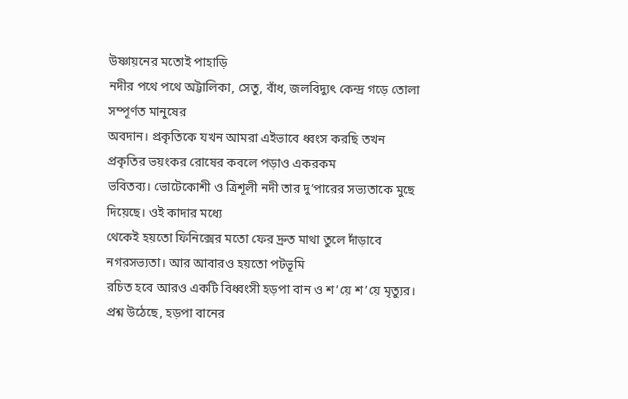উষ্ণায়নের মতোই পাহাড়ি
নদীর পথে পথে অট্টালিকা, সেতু, বাঁধ, জলবিদ্যুৎ কেন্দ্র গড়ে তোলা সম্পূর্ণত মানুষের
অবদান। প্রকৃতিকে যখন আমরা এইভাবে ধ্বংস করছি তখন প্রকৃতির ভয়ংকর রোষের কবলে পড়াও একরকম
ভবিতব্য। ভোটেকোশী ও ত্রিশূলী নদী তার দু’পারের সভ্যতাকে মুছে দিয়েছে। ওই কাদার মধ্যে
থেকেই হয়তো ফিনিক্সের মতো ফের দ্রুত মাথা তুলে দাঁড়াবে নগরসভ্যতা। আর আবারও হয়তো পটভূমি
রচিত হবে আরও একটি বিধ্বংসী হড়পা বান ও শ’য়ে শ’য়ে মৃত্যুর। প্রশ্ন উঠেছে, হড়পা বানের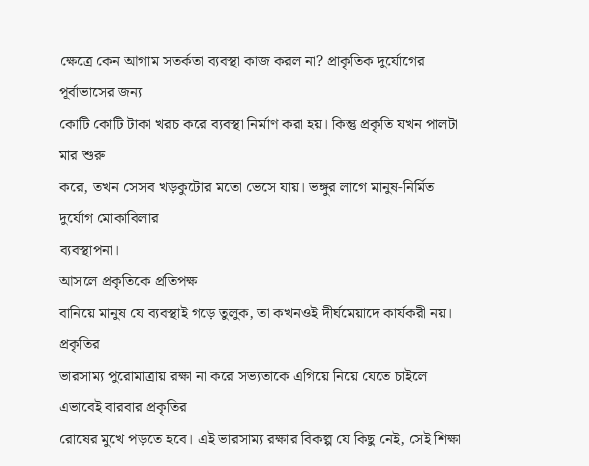ক্ষেত্রে কেন আগাম সতর্কতা ব্যবস্থা কাজ করল না? প্রাকৃতিক দুর্যোগের পূর্বাভাসের জন্য
কোটি কোটি টাকা খরচ করে ব্যবস্থা নির্মাণ করা হয়। কিন্তু প্রকৃতি যখন পালটা মার শুরু
করে, তখন সেসব খড়কুটোর মতো ভেসে যায়। ভঙ্গুর লাগে মানুষ-নির্মিত দুর্যোগ মোকাবিলার
ব্যবস্থাপনা।
আসলে প্রকৃতিকে প্রতিপক্ষ
বানিয়ে মানুষ যে ব্যবস্থাই গড়ে তুলুক, তা কখনওই দীর্ঘমেয়াদে কার্যকরী নয়। প্রকৃতির
ভারসাম্য পুরোমাত্রায় রক্ষা না করে সভ্যতাকে এগিয়ে নিয়ে যেতে চাইলে এভাবেই বারবার প্রকৃতির
রোষের মুখে পড়তে হবে। এই ভারসাম্য রক্ষার বিকল্প যে কিছু নেই, সেই শিক্ষা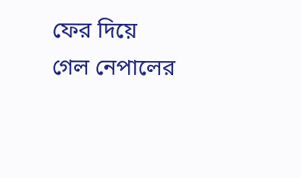ফের দিয়ে
গেল নেপালের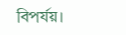বিপর্যয়।